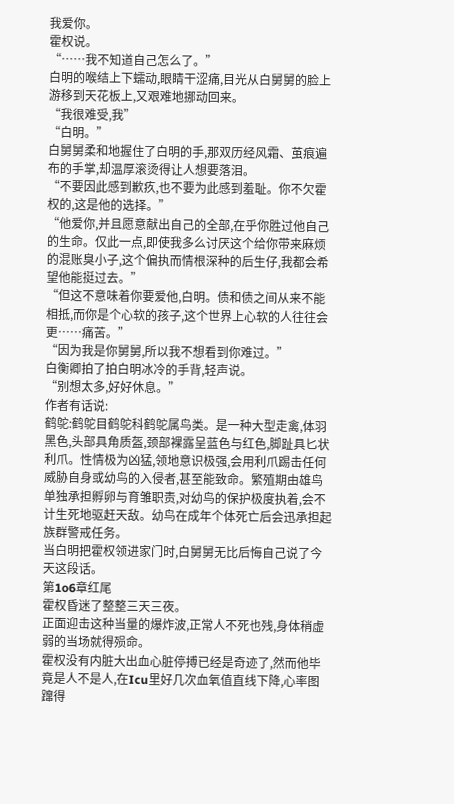我爱你。
霍权说。
“……我不知道自己怎么了。”
白明的喉结上下蠕动,眼睛干涩痛,目光从白舅舅的脸上游移到天花板上,又艰难地挪动回来。
“我很难受,我”
“白明。”
白舅舅柔和地握住了白明的手,那双历经风霜、茧痕遍布的手掌,却温厚滚烫得让人想要落泪。
“不要因此感到歉疚,也不要为此感到羞耻。你不欠霍权的,这是他的选择。”
“他爱你,并且愿意献出自己的全部,在乎你胜过他自己的生命。仅此一点,即使我多么讨厌这个给你带来麻烦的混账臭小子,这个偏执而情根深种的后生仔,我都会希望他能挺过去。”
“但这不意味着你要爱他,白明。债和债之间从来不能相抵,而你是个心软的孩子,这个世界上心软的人往往会更……痛苦。”
“因为我是你舅舅,所以我不想看到你难过。”
白衡卿拍了拍白明冰冷的手背,轻声说。
“别想太多,好好休息。”
作者有话说:
鹤鸵:鹤鸵目鹤鸵科鹤鸵属鸟类。是一种大型走禽,体羽黑色,头部具角质盔,颈部裸露呈蓝色与红色,脚趾具匕状利爪。性情极为凶猛,领地意识极强,会用利爪踢击任何威胁自身或幼鸟的入侵者,甚至能致命。繁殖期由雄鸟单独承担孵卵与育雏职责,对幼鸟的保护极度执着,会不计生死地驱赶天敌。幼鸟在成年个体死亡后会迅承担起族群警戒任务。
当白明把霍权领进家门时,白舅舅无比后悔自己说了今天这段话。
第1o6章红尾
霍权昏迷了整整三天三夜。
正面迎击这种当量的爆炸波,正常人不死也残,身体稍虚弱的当场就得殒命。
霍权没有内脏大出血心脏停搏已经是奇迹了,然而他毕竟是人不是人,在Icu里好几次血氧值直线下降,心率图蹿得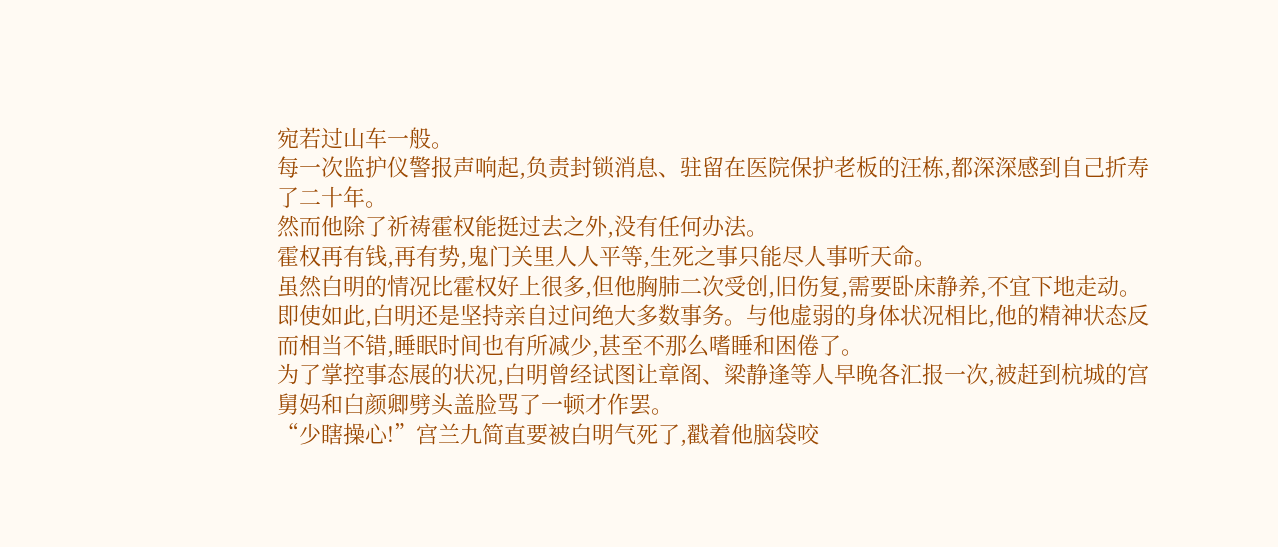宛若过山车一般。
每一次监护仪警报声响起,负责封锁消息、驻留在医院保护老板的汪栋,都深深感到自己折寿了二十年。
然而他除了祈祷霍权能挺过去之外,没有任何办法。
霍权再有钱,再有势,鬼门关里人人平等,生死之事只能尽人事听天命。
虽然白明的情况比霍权好上很多,但他胸肺二次受创,旧伤复,需要卧床静养,不宜下地走动。
即使如此,白明还是坚持亲自过问绝大多数事务。与他虚弱的身体状况相比,他的精神状态反而相当不错,睡眠时间也有所减少,甚至不那么嗜睡和困倦了。
为了掌控事态展的状况,白明曾经试图让章阁、梁静逢等人早晚各汇报一次,被赶到杭城的宫舅妈和白颜卿劈头盖脸骂了一顿才作罢。
“少瞎操心!”宫兰九简直要被白明气死了,戳着他脑袋咬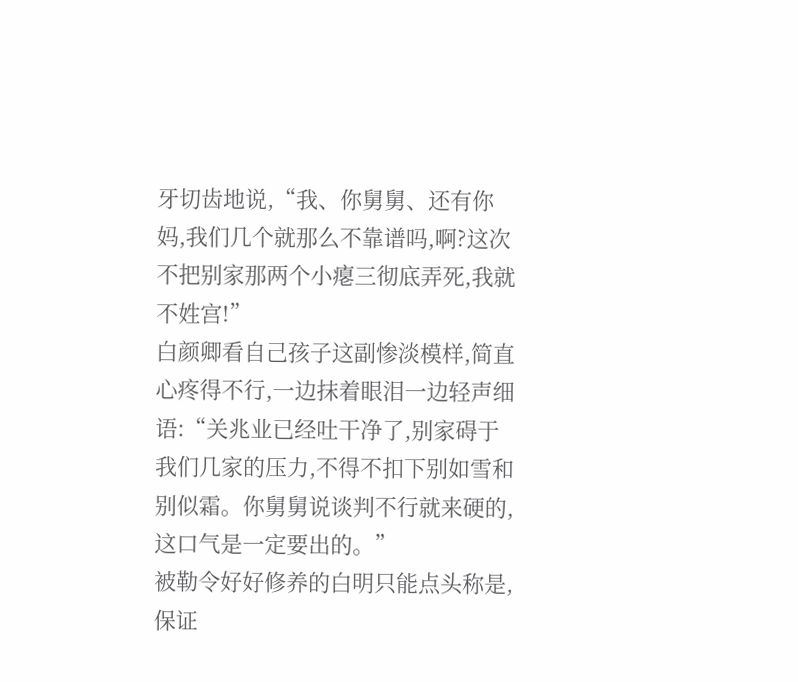牙切齿地说,“我、你舅舅、还有你妈,我们几个就那么不靠谱吗,啊?这次不把别家那两个小瘪三彻底弄死,我就不姓宫!”
白颜卿看自己孩子这副惨淡模样,简直心疼得不行,一边抹着眼泪一边轻声细语:“关兆业已经吐干净了,别家碍于我们几家的压力,不得不扣下别如雪和别似霜。你舅舅说谈判不行就来硬的,这口气是一定要出的。”
被勒令好好修养的白明只能点头称是,保证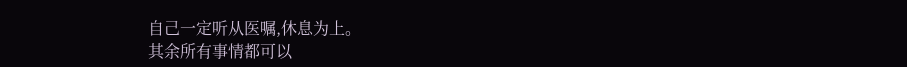自己一定听从医嘱,休息为上。
其余所有事情都可以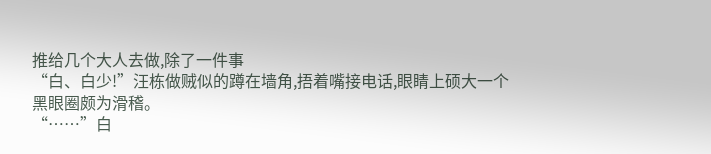推给几个大人去做,除了一件事
“白、白少!”汪栋做贼似的蹲在墙角,捂着嘴接电话,眼睛上硕大一个黑眼圈颇为滑稽。
“……”白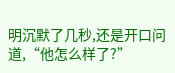明沉默了几秒,还是开口问道,“他怎么样了?”